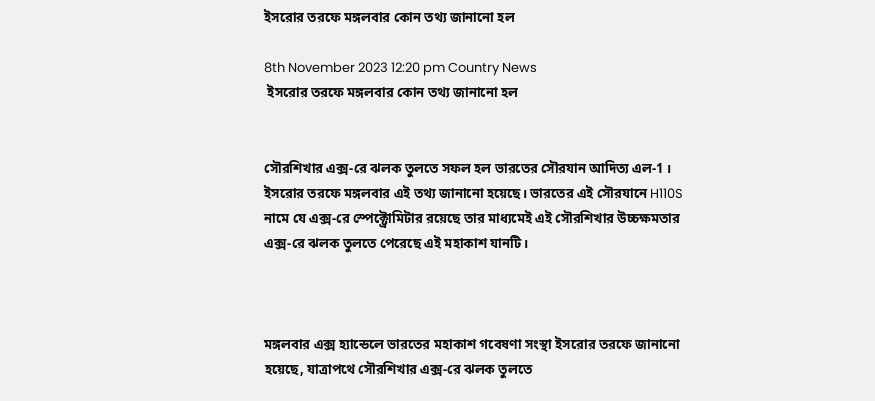ইসরোর তরফে মঙ্গলবার কোন তথ্য জানানো হল

8th November 2023 12:20 pm Country News
 ইসরোর তরফে মঙ্গলবার কোন তথ্য জানানো হল


সৌরশিখার এক্স-রে ঝলক তুলতে সফল হল ভারতের সৌরযান আদিত্য এল-1 । ইসরোর তরফে মঙ্গলবার এই তথ্য জানানো হয়েছে। ভারতের এই সৌরযানে H110S নামে যে এক্স-রে স্পেক্ট্রোমিটার রয়েছে তার মাধ্যমেই এই সৌরশিখার উচ্চক্ষমতার এক্স-রে ঝলক তুলতে পেরেছে এই মহাকাশ যানটি।



মঙ্গলবার এক্স হ্যান্ডেলে ভারতের মহাকাশ গবেষণা সংস্থা ইসরোর তরফে জানানো হয়েছে, যাত্রাপথে সৌরশিখার এক্স-রে ঝলক তুলতে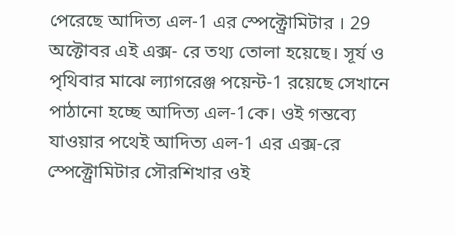পেরেছে আদিত্য এল-1 এর স্পেক্ট্রোমিটার । 29 অক্টোবর এই এক্স- রে তথ্য তোলা হয়েছে। সূর্য ও পৃথিবার মাঝে ল্যাগরেঞ্জ পয়েন্ট-1 রয়েছে সেখানে পাঠানো হচ্ছে আদিত্য এল-1কে। ওই গন্তব্যে যাওয়ার পথেই আদিত্য এল-1 এর এক্স-রে স্পেক্ট্রোমিটার সৌরশিখার ওই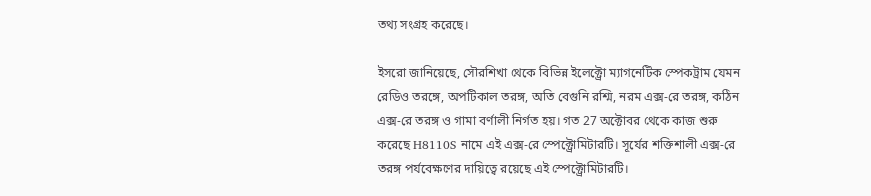তথ্য সংগ্রহ করেছে।

ইসরো জানিয়েছে, সৌরশিখা থেকে বিভিন্ন ইলেক্ট্রো ম্যাগনেটিক স্পেকট্রাম যেমন রেডিও তরঙ্গে, অপটিকাল তরঙ্গ, অতি বেগুনি রশ্মি, নরম এক্স-রে তরঙ্গ, কঠিন এক্স-রে তরঙ্গ ও গামা বৰ্ণালী নির্গত হয়। গত 27 অক্টোবর থেকে কাজ শুরু করেছে H8110S নামে এই এক্স-রে স্পেক্ট্রোমিটারটি। সূর্যের শক্তিশালী এক্স-রে তরঙ্গ পর্যবেক্ষণের দায়িত্বে রয়েছে এই স্পেক্ট্রোমিটারটি।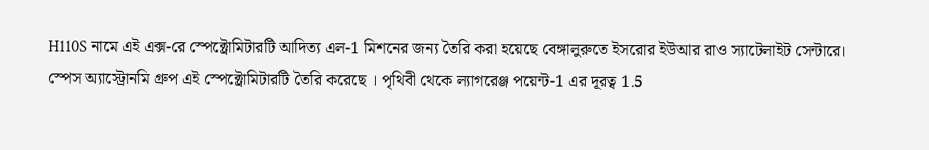H110S নামে এই এক্স-রে স্পেক্ট্রোমিটারটি আদিত্য এল-1 মিশনের জন্য তৈরি করা হয়েছে বেঙ্গালুরুতে ইসরোর ইউআর রাও স্যাটেলাইট সেন্টারে। স্পেস অ্যাস্ট্রোনমি গ্রুপ এই স্পেক্ট্রোমিটারটি তৈরি করেছে । পৃথিবী থেকে ল্যাগরেঞ্জ পয়েন্ট-1 এর দূরত্ব 1.5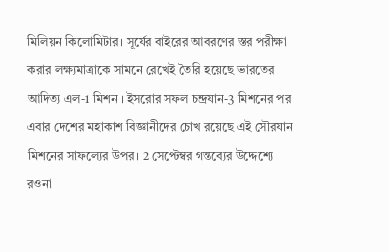মিলিয়ন কিলোমিটার। সূর্যের বাইরের আবরণের স্তর পরীক্ষা করার লক্ষ্যমাত্রাকে সামনে রেখেই তৈরি হয়েছে ভারতের আদিত্য এল-1 মিশন । ইসরোর সফল চন্দ্রযান-3 মিশনের পর এবার দেশের মহাকাশ বিজ্ঞানীদের চোখ রয়েছে এই সৌরযান মিশনের সাফল্যের উপর। 2 সেপ্টেম্বর গন্তব্যের উদ্দেশ্যে রওনা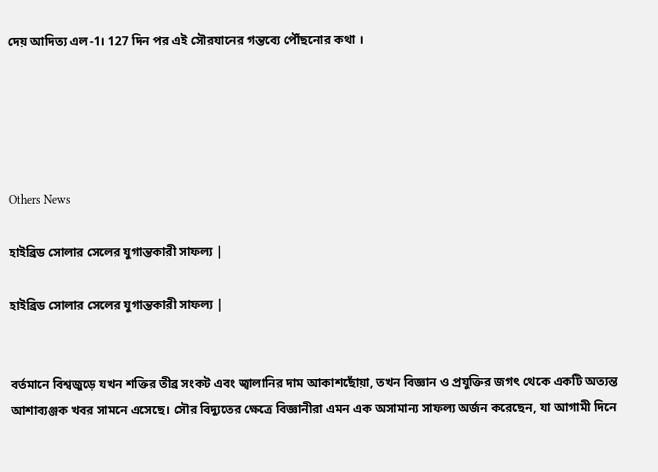দেয় আদিত্য এল-1। 127 দিন পর এই সৌরযানের গন্তব্যে পৌঁছনোর কথা ।





Others News

হাইব্রিড সোলার সেলের যুগান্তকারী সাফল্য |

হাইব্রিড সোলার সেলের যুগান্তকারী সাফল্য |


বর্তমানে বিশ্বজুড়ে যখন শক্তির তীব্র সংকট এবং জ্বালানির দাম আকাশছোঁয়া, তখন বিজ্ঞান ও প্রযুক্তির জগৎ থেকে একটি অত্যন্ত আশাব্যঞ্জক খবর সামনে এসেছে। সৌর বিদ্যুতের ক্ষেত্রে বিজ্ঞানীরা এমন এক অসামান্য সাফল্য অর্জন করেছেন, যা আগামী দিনে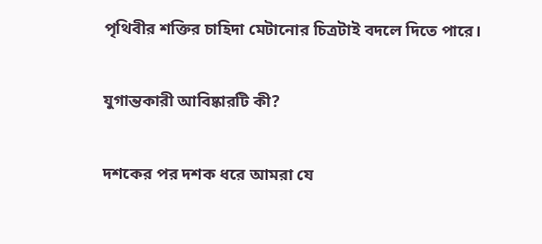পৃথিবীর শক্তির চাহিদা মেটানোর চিত্রটাই বদলে দিতে পারে।

যুগান্তকারী আবিষ্কারটি কী?

দশকের পর দশক ধরে আমরা যে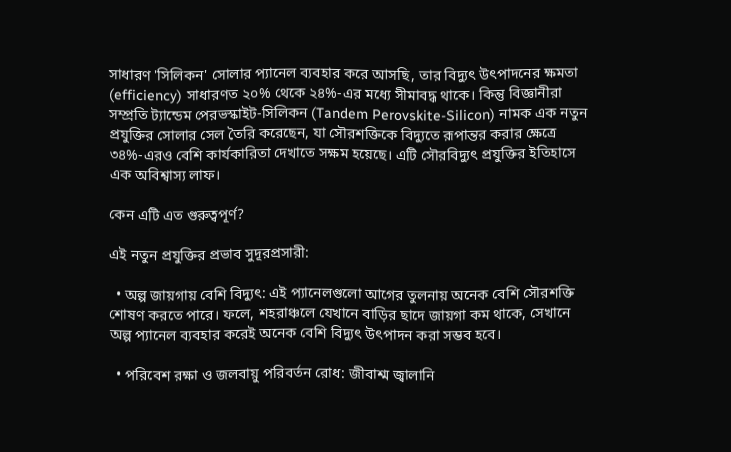সাধারণ 'সিলিকন' সোলার প্যানেল ব্যবহার করে আসছি, তার বিদ্যুৎ উৎপাদনের ক্ষমতা (efficiency) সাধারণত ২০% থেকে ২৪%-এর মধ্যে সীমাবদ্ধ থাকে। কিন্তু বিজ্ঞানীরা সম্প্রতি ট্যান্ডেম পেরভস্কাইট-সিলিকন (Tandem Perovskite-Silicon) নামক এক নতুন প্রযুক্তির সোলার সেল তৈরি করেছেন, যা সৌরশক্তিকে বিদ্যুতে রূপান্তর করার ক্ষেত্রে ৩৪%-এরও বেশি কার্যকারিতা দেখাতে সক্ষম হয়েছে। এটি সৌরবিদ্যুৎ প্রযুক্তির ইতিহাসে এক অবিশ্বাস্য লাফ।

কেন এটি এত গুরুত্বপূর্ণ?

এই নতুন প্রযুক্তির প্রভাব সুদূরপ্রসারী:

  • অল্প জায়গায় বেশি বিদ্যুৎ: এই প্যানেলগুলো আগের তুলনায় অনেক বেশি সৌরশক্তি শোষণ করতে পারে। ফলে, শহরাঞ্চলে যেখানে বাড়ির ছাদে জায়গা কম থাকে, সেখানে অল্প প্যানেল ব্যবহার করেই অনেক বেশি বিদ্যুৎ উৎপাদন করা সম্ভব হবে।

  • পরিবেশ রক্ষা ও জলবায়ু পরিবর্তন রোধ: জীবাশ্ম জ্বালানি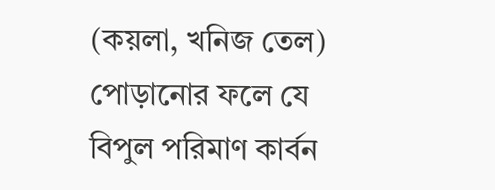(কয়লা, খনিজ তেল) পোড়ানোর ফলে যে বিপুল পরিমাণ কার্বন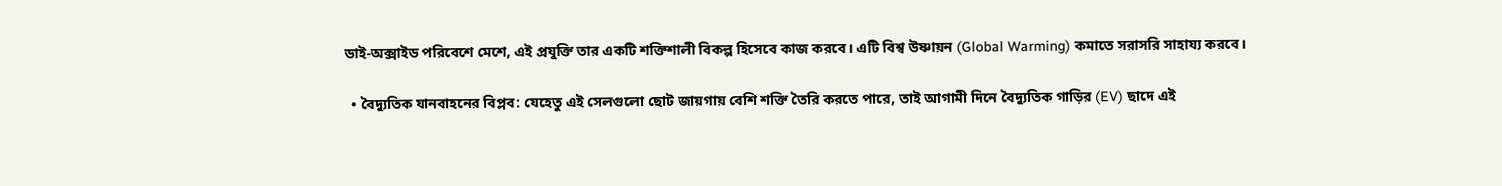ডাই-অক্সাইড পরিবেশে মেশে, এই প্রযুক্তি তার একটি শক্তিশালী বিকল্প হিসেবে কাজ করবে। এটি বিশ্ব উষ্ণায়ন (Global Warming) কমাতে সরাসরি সাহায্য করবে।

  • বৈদ্যুতিক যানবাহনের বিপ্লব: যেহেতু এই সেলগুলো ছোট জায়গায় বেশি শক্তি তৈরি করতে পারে, তাই আগামী দিনে বৈদ্যুতিক গাড়ির (EV) ছাদে এই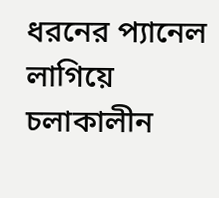ধরনের প্যানেল লাগিয়ে চলাকালীন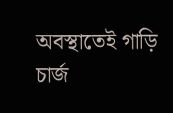অবস্থাতেই গাড়ি চার্জ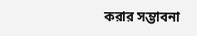করার সম্ভাবনা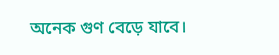অনেক গুণ বেড়ে যাবে।